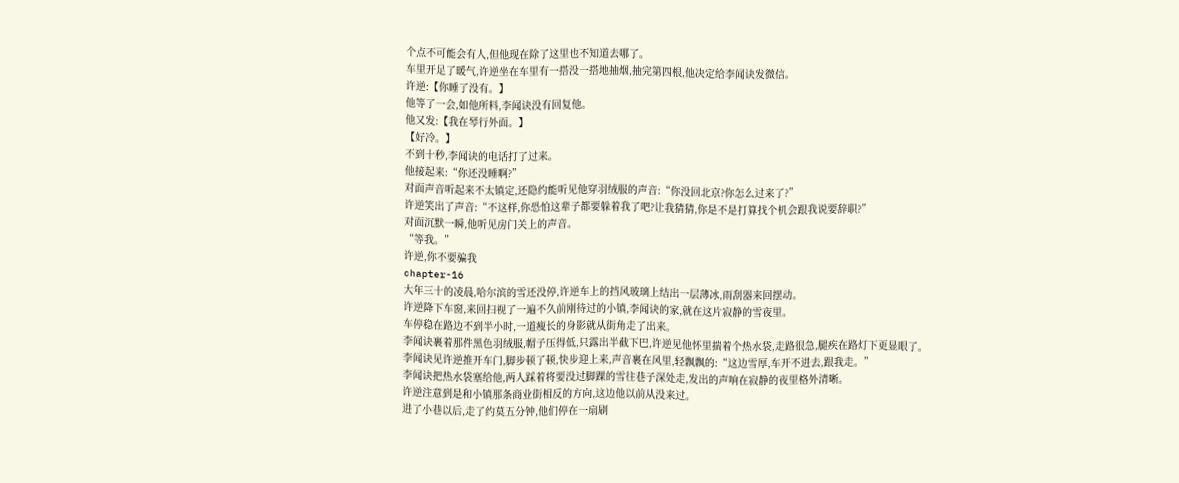个点不可能会有人,但他现在除了这里也不知道去哪了。
车里开足了暖气,许逆坐在车里有一搭没一搭地抽烟,抽完第四根,他决定给李闻诀发微信。
许逆:【你睡了没有。】
他等了一会,如他所料,李闻诀没有回复他。
他又发:【我在琴行外面。】
【好冷。】
不到十秒,李闻诀的电话打了过来。
他接起来:“你还没睡啊?”
对面声音听起来不太镇定,还隐约能听见他穿羽绒服的声音:“你没回北京?你怎么过来了?”
许逆笑出了声音:“不这样,你恐怕这辈子都要躲着我了吧?让我猜猜,你是不是打算找个机会跟我说要辞职?”
对面沉默一瞬,他听见房门关上的声音。
“等我。”
许逆,你不要骗我
chapter-16
大年三十的凌晨,哈尔滨的雪还没停,许逆车上的挡风玻璃上结出一层薄冰,雨刮器来回摆动。
许逆降下车窗,来回扫视了一遍不久前刚待过的小镇,李闻诀的家,就在这片寂静的雪夜里。
车停稳在路边不到半小时,一道瘦长的身影就从街角走了出来。
李闻诀裹着那件黑色羽绒服,帽子压得低,只露出半截下巴,许逆见他怀里揣着个热水袋,走路很急,腿疾在路灯下更显眼了。
李闻诀见许逆推开车门,脚步顿了顿,快步迎上来,声音裹在风里,轻飘飘的:“这边雪厚,车开不进去,跟我走。”
李闻诀把热水袋塞给他,两人踩着将要没过脚踝的雪往巷子深处走,发出的声响在寂静的夜里格外清晰。
许逆注意到是和小镇那条商业街相反的方向,这边他以前从没来过。
进了小巷以后,走了约莫五分钟,他们停在一扇刷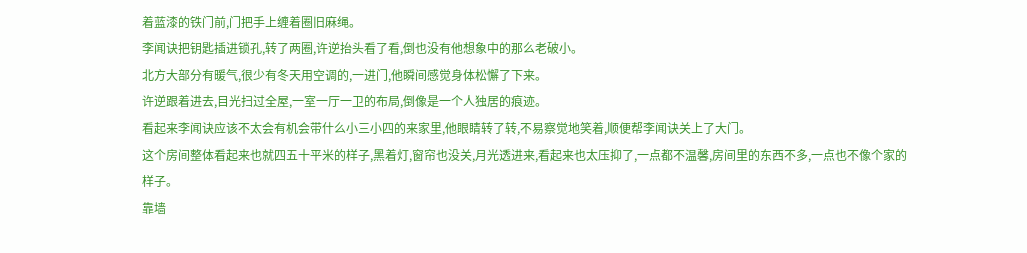着蓝漆的铁门前,门把手上缠着圈旧麻绳。
李闻诀把钥匙插进锁孔,转了两圈,许逆抬头看了看,倒也没有他想象中的那么老破小。
北方大部分有暖气,很少有冬天用空调的,一进门,他瞬间感觉身体松懈了下来。
许逆跟着进去,目光扫过全屋,一室一厅一卫的布局,倒像是一个人独居的痕迹。
看起来李闻诀应该不太会有机会带什么小三小四的来家里,他眼睛转了转,不易察觉地笑着,顺便帮李闻诀关上了大门。
这个房间整体看起来也就四五十平米的样子,黑着灯,窗帘也没关,月光透进来,看起来也太压抑了,一点都不温馨,房间里的东西不多,一点也不像个家的样子。
靠墙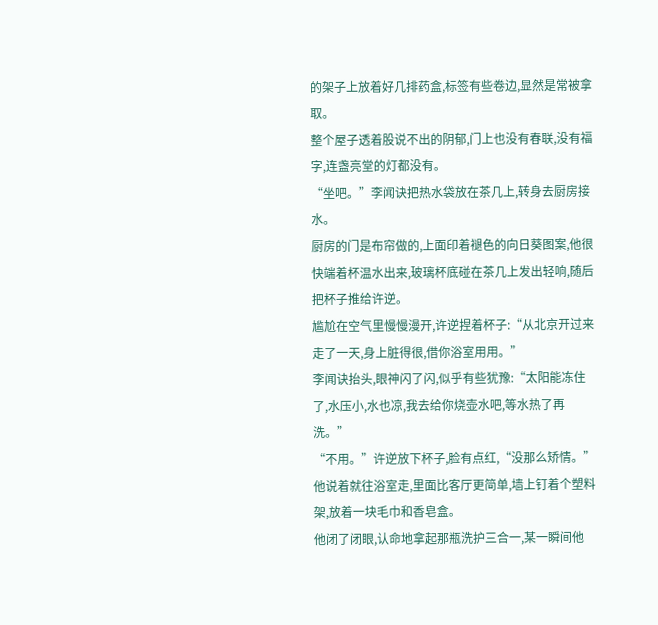的架子上放着好几排药盒,标签有些卷边,显然是常被拿取。
整个屋子透着股说不出的阴郁,门上也没有春联,没有福字,连盏亮堂的灯都没有。
“坐吧。”李闻诀把热水袋放在茶几上,转身去厨房接水。
厨房的门是布帘做的,上面印着褪色的向日葵图案,他很快端着杯温水出来,玻璃杯底碰在茶几上发出轻响,随后把杯子推给许逆。
尴尬在空气里慢慢漫开,许逆捏着杯子:“从北京开过来走了一天,身上脏得很,借你浴室用用。”
李闻诀抬头,眼神闪了闪,似乎有些犹豫:“太阳能冻住了,水压小,水也凉,我去给你烧壶水吧,等水热了再洗。”
“不用。”许逆放下杯子,脸有点红,“没那么矫情。”
他说着就往浴室走,里面比客厅更简单,墙上钉着个塑料架,放着一块毛巾和香皂盒。
他闭了闭眼,认命地拿起那瓶洗护三合一,某一瞬间他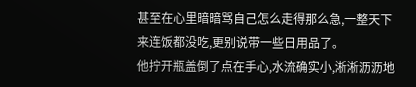甚至在心里暗暗骂自己怎么走得那么急,一整天下来连饭都没吃,更别说带一些日用品了。
他拧开瓶盖倒了点在手心,水流确实小,淅淅沥沥地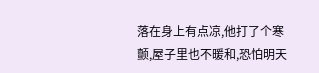落在身上有点凉,他打了个寒颤,屋子里也不暖和,恐怕明天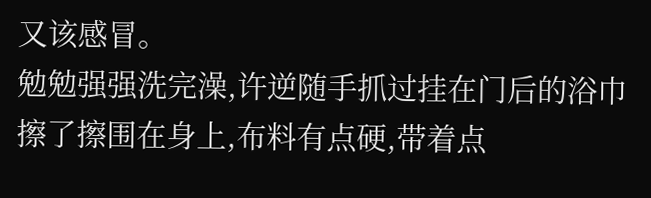又该感冒。
勉勉强强洗完澡,许逆随手抓过挂在门后的浴巾擦了擦围在身上,布料有点硬,带着点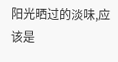阳光晒过的淡味,应该是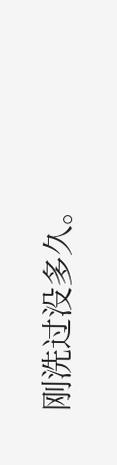刚洗过没多久。